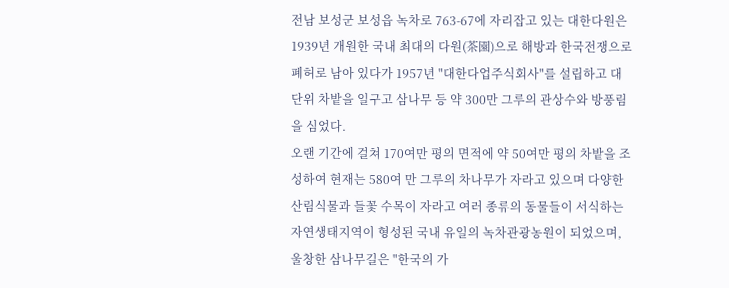전남 보성군 보성읍 녹차로 763-67에 자리잡고 있는 대한다원은 1939년 개원한 국내 최대의 다원(茶園)으로 해방과 한국전쟁으로 폐허로 남아 있다가 1957년 "대한다업주식회사"를 설립하고 대단위 차밭을 일구고 삼나무 등 약 300만 그루의 관상수와 방풍림을 심었다.
오랜 기간에 걸쳐 170여만 평의 면적에 약 50여만 평의 차밭을 조성하여 현재는 580여 만 그루의 차나무가 자라고 있으며 다양한 산림식물과 들꽃 수목이 자라고 여러 종류의 동물들이 서식하는 자연생태지역이 형성된 국내 유일의 녹차관광농원이 되었으며,울창한 삼나무길은 "한국의 가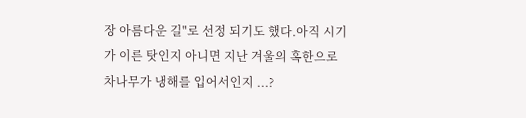장 아름다운 길"로 선정 되기도 했다.아직 시기가 이른 탓인지 아니면 지난 겨울의 혹한으로 차나무가 냉해를 입어서인지 ...?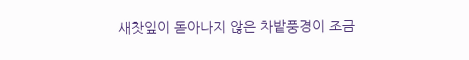새찻잎이 돋아나지 않은 차밭풍경이 조금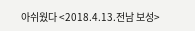아쉬웠다 <2018.4.13.전남 보성>